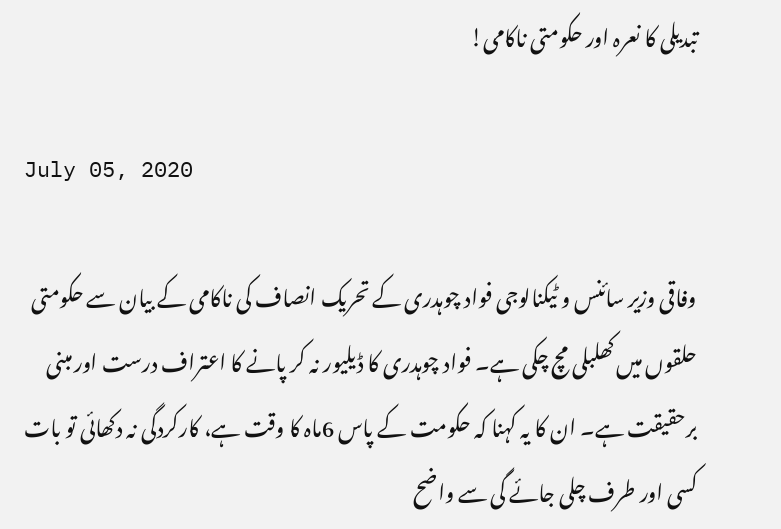تبدیلی کا نعرہ اور حکومتی ناکامی!

July 05, 2020

وفاقی وزیر سائنس و ٹیکنالوجی فواد چوہدری کے تحریک انصاف کی ناکامی کے بیان سے حکومتی حلقوں میں کھلبلی مچ چکی ہے۔ فواد چوہدری کا ڈیلیور نہ کر پانے کا اعتراف درست اور مبنی برحقیقت ہے۔ ان کا یہ کہنا کہ حکومت کے پاس 6ماہ کا وقت ہے، کارکردگی نہ دکھائی تو بات کسی اور طرف چلی جائے گی سے واضح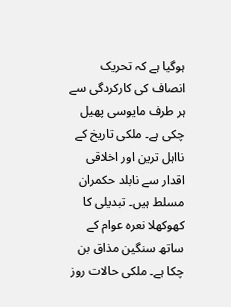ہوگیا ہے کہ تحریک انصاف کی کارکردگی سے ہر طرف مایوسی پھیل چکی ہے۔ ملکی تاریخ کے نااہل ترین اور اخلاقی اقدار سے نابلد حکمران مسلط ہیں۔ تبدیلی کا کھوکھلا نعرہ عوام کے ساتھ سنگین مذاق بن چکا ہے۔ ملکی حالات روز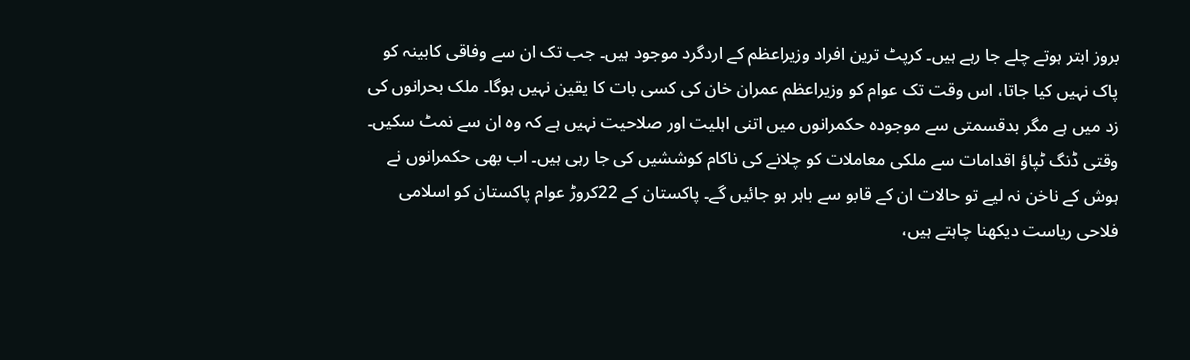بروز ابتر ہوتے چلے جا رہے ہیں۔ کرپٹ ترین افراد وزیراعظم کے اردگرد موجود ہیں۔ جب تک ان سے وفاقی کابینہ کو پاک نہیں کیا جاتا، اس وقت تک عوام کو وزیراعظم عمران خان کی کسی بات کا یقین نہیں ہوگا۔ ملک بحرانوں کی زد میں ہے مگر بدقسمتی سے موجودہ حکمرانوں میں اتنی اہلیت اور صلاحیت نہیں ہے کہ وہ ان سے نمٹ سکیں۔ وقتی ڈنگ ٹپاؤ اقدامات سے ملکی معاملات کو چلانے کی ناکام کوششیں کی جا رہی ہیں۔ اب بھی حکمرانوں نے ہوش کے ناخن نہ لیے تو حالات ان کے قابو سے باہر ہو جائیں گے۔ پاکستان کے 22کروڑ عوام پاکستان کو اسلامی فلاحی ریاست دیکھنا چاہتے ہیں،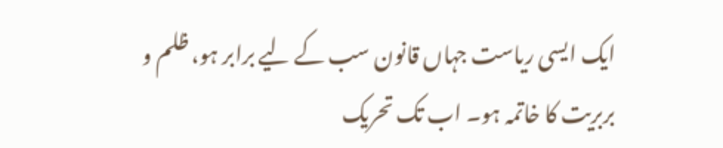ایک ایسی ریاست جہاں قانون سب کے لیے برابر ہو، ظلم و بربریت کا خاتمہ ہو۔ اب تک تحریک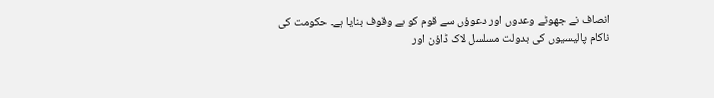انصاف نے جھوٹے وعدوں اور دعوؤں سے قوم کو بے وقوف بنایا ہے۔ حکومت کی ناکام پالیسیوں کی بدولت مسلسل لاک ڈاؤن اور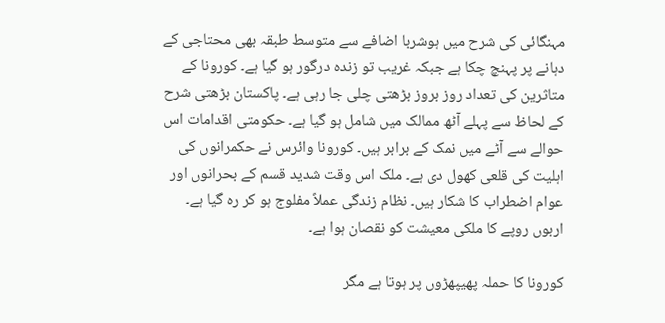مہنگائی کی شرح میں ہوشربا اضافے سے متوسط طبقہ بھی محتاجی کے دہانے پر پہنچ چکا ہے جبکہ غریب تو زندہ درگور ہو گیا ہے۔ کورونا کے متاثرین کی تعداد روز بروز بڑھتی چلی جا رہی ہے۔ پاکستان بڑھتی شرح کے لحاظ سے پہلے آٹھ ممالک میں شامل ہو گیا ہے۔ حکومتی اقدامات اس حوالے سے آٹے میں نمک کے برابر ہیں۔ کورونا وائرس نے حکمرانوں کی اہلیت کی قلعی کھول دی ہے۔ ملک اس وقت شدید قسم کے بحرانوں اور عوام اضطراب کا شکار ہیں۔ نظام زندگی عملاً مفلوج ہو کر رہ گیا ہے۔ اربوں روپے کا ملکی معیشت کو نقصان ہوا ہے۔

کورونا کا حملہ پھیپھڑوں پر ہوتا ہے مگر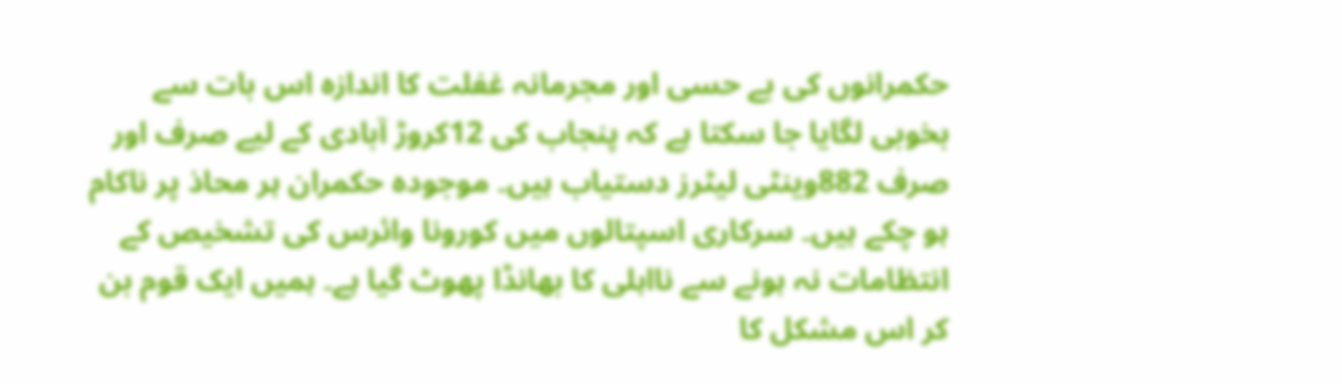حکمرانوں کی بے حسی اور مجرمانہ غفلت کا اندازہ اس بات سے بخوبی لگایا جا سکتا ہے کہ پنجاب کی 12کروڑ آبادی کے لیے صرف اور صرف 882وینٹی لیٹرز دستیاب ہیں۔ موجودہ حکمران ہر محاذ پر ناکام ہو چکے ہیں۔ سرکاری اسپتالوں میں کورونا وائرس کی تشخیص کے انتظامات نہ ہونے سے نااہلی کا بھانڈا پھوٹ گیا ہے۔ ہمیں ایک قوم بن کر اس مشکل کا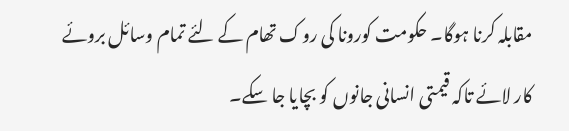مقابلہ کرنا ہوگا۔ حکومت کورونا کی روک تھام کے لئے تمام وسائل بروئے کار لائے تاکہ قیمتی انسانی جانوں کو بچایا جا سکے۔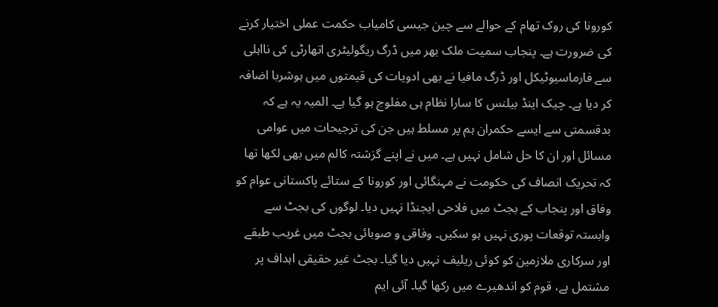کورونا کی روک تھام کے حوالے سے چین جیسی کامیاب حکمت عملی اختیار کرنے کی ضرورت ہے۔ پنجاب سمیت ملک بھر میں ڈرگ ریگولیٹری اتھارٹی کی نااہلی سے فارماسیوٹیکل اور ڈرگ مافیا نے بھی ادویات کی قیمتوں میں ہوشربا اضافہ کر دیا ہے۔ چیک اینڈ بیلنس کا سارا نظام ہی مفلوج ہو گیا ہے۔ المیہ یہ ہے کہ بدقسمتی سے ایسے حکمران ہم پر مسلط ہیں جن کی ترجیحات میں عوامی مسائل اور ان کا حل شامل نہیں ہے۔ میں نے اپنے گزشتہ کالم میں بھی لکھا تھا کہ تحریک انصاف کی حکومت نے مہنگائی اور کورونا کے ستائے پاکستانی عوام کو وفاق اور پنجاب کے بجٹ میں فلاحی ایجنڈا نہیں دیا۔ لوگوں کی بجٹ سے وابستہ توقعات پوری نہیں ہو سکیں۔ وفاقی و صوبائی بجٹ میں غریب طبقے اور سرکاری ملازمین کو کوئی ریلیف نہیں دیا گیا۔ بجٹ غیر حقیقی اہداف پر مشتمل ہے، قوم کو اندھیرے میں رکھا گیا۔ آئی ایم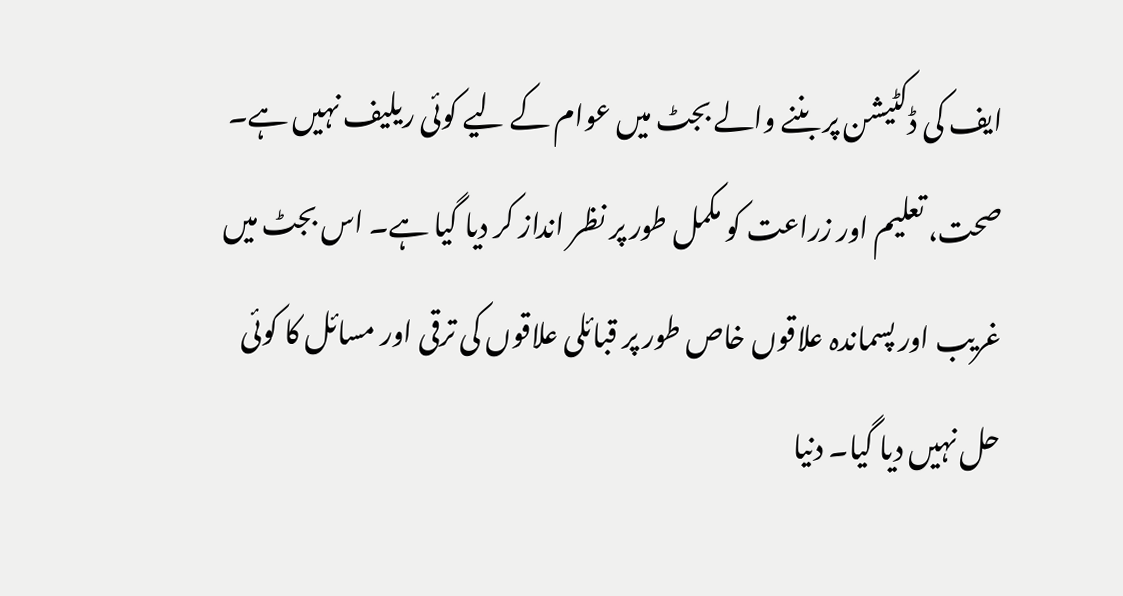ایف کی ڈکٹیشن پر بننے والے بجٹ میں عوام کے لیے کوئی ریلیف نہیں ہے۔ صحت، تعلیم اور زراعت کو مکمل طور پر نظر انداز کر دیا گیا ہے۔ اس بجٹ میں غریب اور پسماندہ علاقوں خاص طور پر قبائلی علاقوں کی ترقی اور مسائل کا کوئی حل نہیں دیا گیا۔ دنیا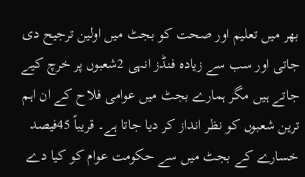بھر میں تعلیم اور صحت کو بجٹ میں اولین ترجیح دی جاتی اور سب سے زیادہ فنڈز انہی 2شعبوں پر خرچ کیے جاتے ہیں مگر ہمارے بجٹ میں عوامی فلاح کے ان اہم ترین شعبوں کو نظر انداز کر دیا جاتا ہے۔ قریباً 45فیصد خسارے کے بجٹ میں سے حکومت عوام کو کیا دے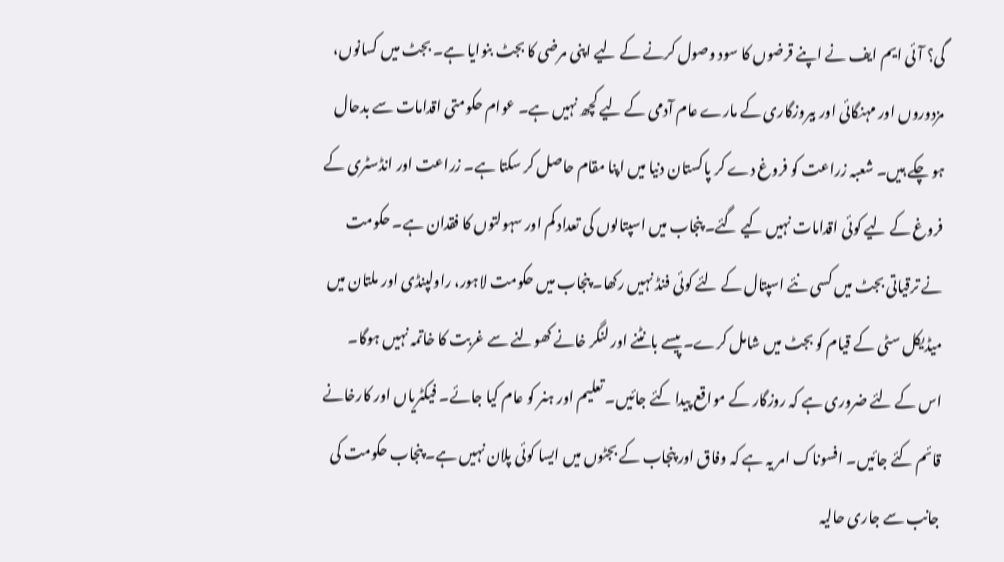گی؟ آئی ایم ایف نے اپنے قرضوں کا سود وصول کرنے کے لیے اپنی مرضی کا بجٹ بنوایا ہے۔ بجٹ میں کسانوں، مزدوروں اور مہنگائی اور بیروزگاری کے مارے عام آدمی کے لیے کچھ نہیں ہے۔ عوام حکومتی اقدامات سے بدحال ہو چکے ہیں۔ شعبہ زراعت کو فروغ دے کر پاکستان دنیا میں اپنا مقام حاصل کر سکتا ہے۔ زراعت اور انڈسٹری کے فروغ کے لیے کوئی اقدامات نہیں کیے گئے۔ پنجاب میں اسپتالوں کی تعداد کم اور سہولتوں کا فقدان ہے۔ حکومت نے ترقیاتی بجٹ میں کسی نئے اسپتال کے لئے کوئی فنڈ نہیں رکھا۔ پنجاب میں حکومت لاہور، راولپنڈی اور ملتان میں میڈیکل سٹی کے قیام کو بجٹ میں شامل کرے۔ پیسے بانٹنے اور لنگر خانے کھولنے سے غربت کا خاتمہ نہیں ہوگا۔ اس کے لئے ضروری ہے کہ روزگار کے مواقع پیدا کئے جائیں۔ تعلیم اور ہنر کو عام کیا جائے۔ فیکٹریاں اور کارخانے قائم کئے جائیں۔ افسوناک امر یہ ہے کہ وفاق اور پنجاب کے بجٹوں میں ایسا کوئی پلان نہیں ہے۔ پنجاب حکومت کی جانب سے جاری حالیہ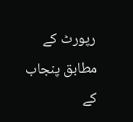رپورٹ کے مطابق پنجاب کے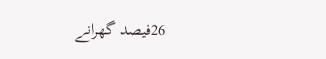26فیصد گھرانے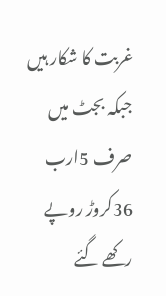غربت کا شکار ہیں جبکہ بجٹ میں صرف 5ارب 36کروڑ روپے رکھے گئے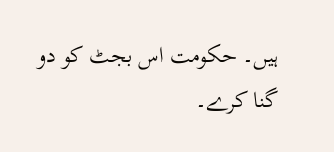ہیں۔ حکومت اس بجٹ کو دو گنا کرے۔